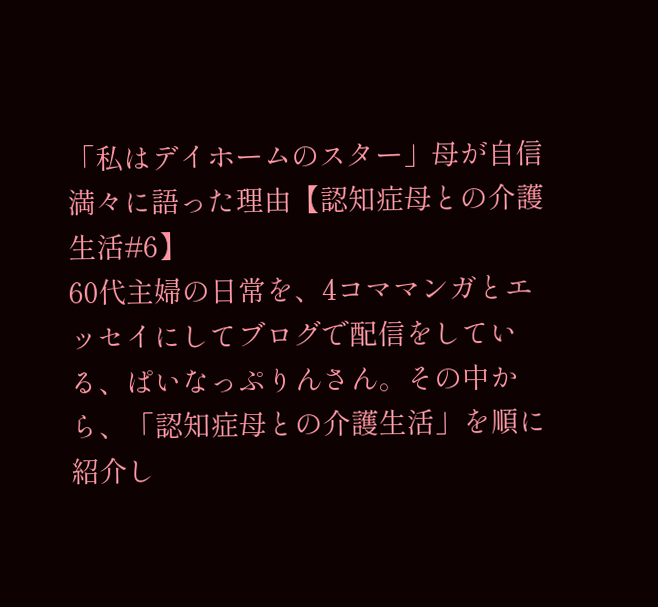「私はデイホームのスター」母が自信満々に語った理由【認知症母との介護生活#6】
60代主婦の日常を、4コママンガとエッセイにしてブログで配信をしている、ぱいなっぷりんさん。その中から、「認知症母との介護生活」を順に紹介し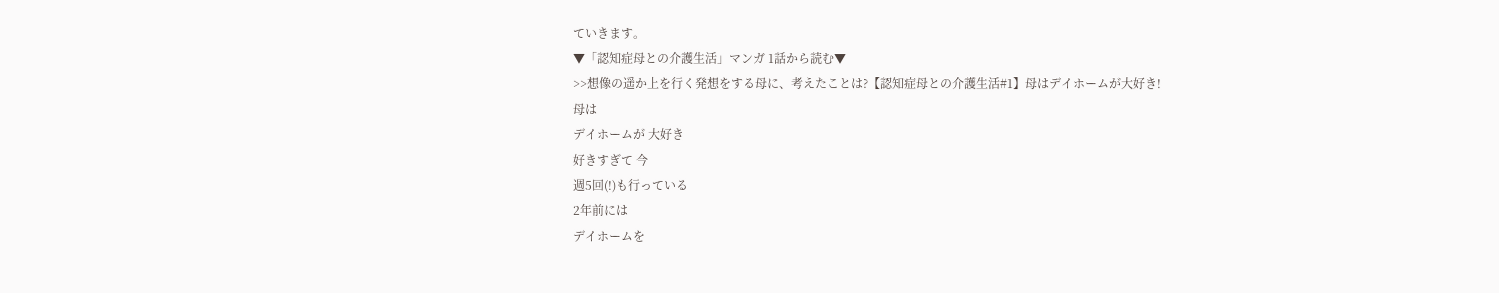ていきます。
▼「認知症母との介護生活」マンガ 1話から読む▼
>>想像の遥か上を行く発想をする母に、考えたことは?【認知症母との介護生活#1】母はデイホームが大好き!
母は
デイホームが 大好き
好きすぎて 今
週5回(!)も行っている
2年前には
デイホームを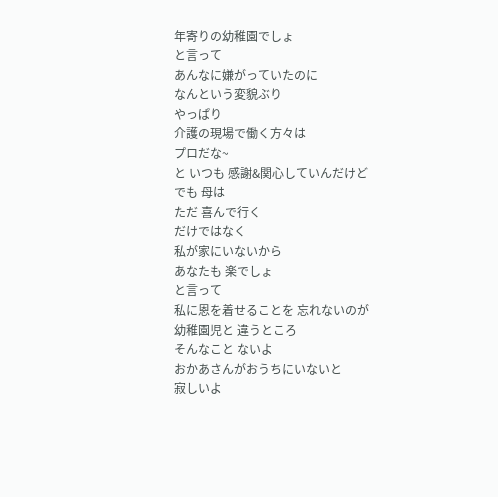年寄りの幼稚園でしょ
と言って
あんなに嫌がっていたのに
なんという変貌ぶり
やっぱり
介護の現場で働く方々は
プロだな~
と いつも 感謝&関心していんだけど
でも 母は
ただ 喜んで行く
だけではなく
私が家にいないから
あなたも 楽でしょ
と言って
私に恩を着せることを 忘れないのが
幼稚園児と 違うところ
そんなこと ないよ
おかあさんがおうちにいないと
寂しいよ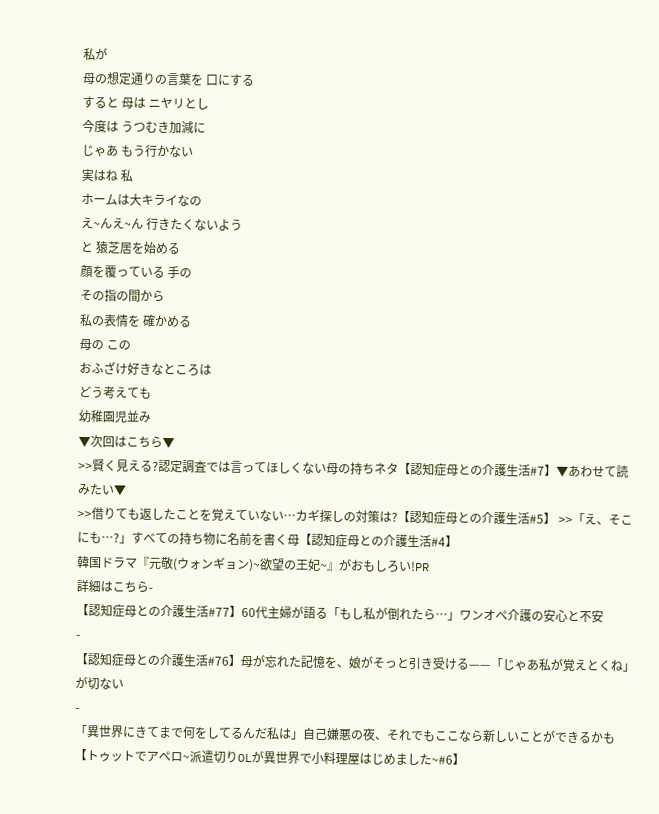私が
母の想定通りの言葉を 口にする
すると 母は ニヤリとし
今度は うつむき加減に
じゃあ もう行かない
実はね 私
ホームは大キライなの
え~んえ~ん 行きたくないよう
と 猿芝居を始める
顔を覆っている 手の
その指の間から
私の表情を 確かめる
母の この
おふざけ好きなところは
どう考えても
幼稚園児並み
▼次回はこちら▼
>>賢く見える?認定調査では言ってほしくない母の持ちネタ【認知症母との介護生活#7】▼あわせて読みたい▼
>>借りても返したことを覚えていない…カギ探しの対策は?【認知症母との介護生活#5】 >>「え、そこにも…?」すべての持ち物に名前を書く母【認知症母との介護生活#4】
韓国ドラマ『元敬(ウォンギョン)~欲望の王妃~』がおもしろい!PR
詳細はこちら-
【認知症母との介護生活#77】60代主婦が語る「もし私が倒れたら…」ワンオペ介護の安心と不安
-
【認知症母との介護生活#76】母が忘れた記憶を、娘がそっと引き受ける——「じゃあ私が覚えとくね」が切ない
-
「異世界にきてまで何をしてるんだ私は」自己嫌悪の夜、それでもここなら新しいことができるかも【トゥットでアペロ~派遣切りOLが異世界で小料理屋はじめました~#6】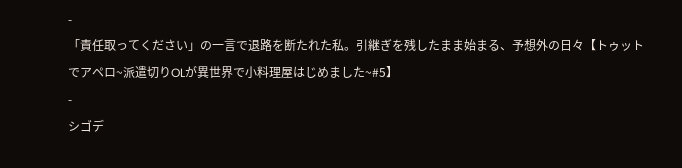-
「責任取ってください」の一言で退路を断たれた私。引継ぎを残したまま始まる、予想外の日々【トゥットでアペロ~派遣切りOLが異世界で小料理屋はじめました~#5】
-
シゴデ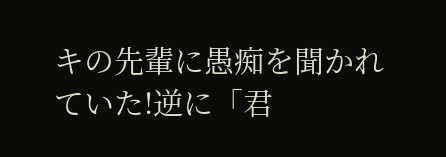キの先輩に愚痴を聞かれていた!逆に「君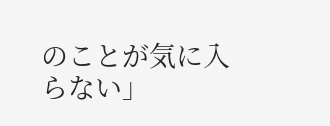のことが気に入らない」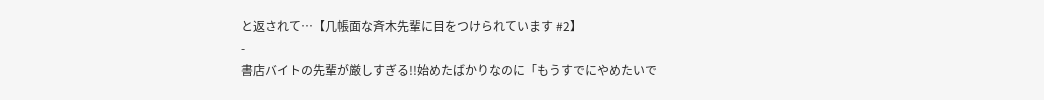と返されて…【几帳面な斉木先輩に目をつけられています #2】
-
書店バイトの先輩が厳しすぎる!!始めたばかりなのに「もうすでにやめたいで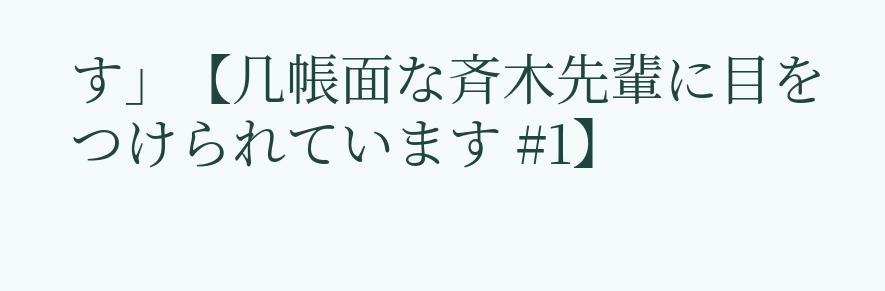す」【几帳面な斉木先輩に目をつけられています #1】